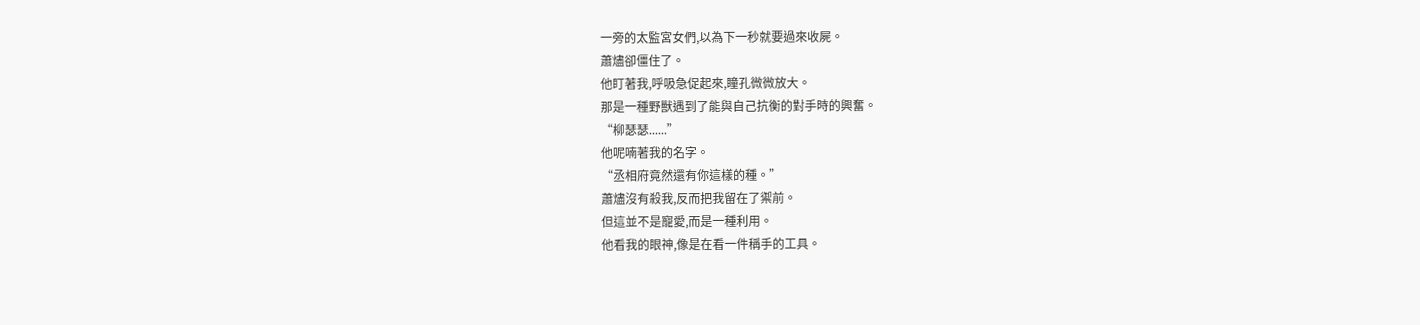一旁的太監宮女們,以為下一秒就要過來收屍。
蕭燼卻僵住了。
他盯著我,呼吸急促起來,瞳孔微微放大。
那是一種野獸遇到了能與自己抗衡的對手時的興奮。
“柳瑟瑟......”
他呢喃著我的名字。
“丞相府竟然還有你這樣的種。”
蕭燼沒有殺我,反而把我留在了禦前。
但這並不是寵愛,而是一種利用。
他看我的眼神,像是在看一件稱手的工具。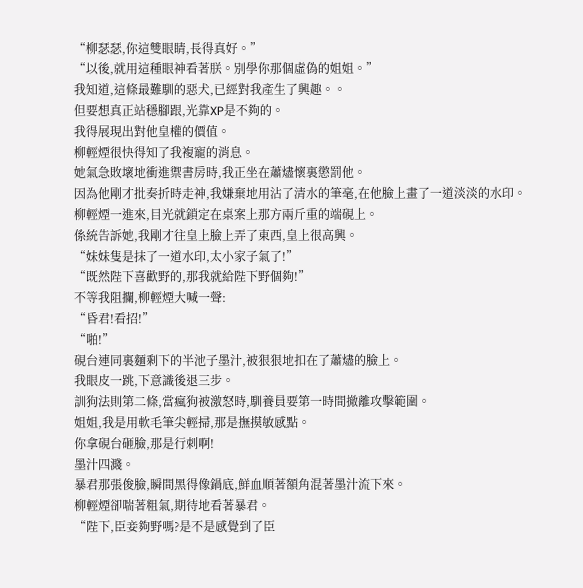“柳瑟瑟,你這雙眼睛,長得真好。”
“以後,就用這種眼神看著朕。別學你那個虛偽的姐姐。”
我知道,這條最難馴的惡犬,已經對我產生了興趣。。
但要想真正站穩腳跟,光靠XP是不夠的。
我得展現出對他皇權的價值。
柳輕煙很快得知了我複寵的消息。
她氣急敗壞地衝進禦書房時,我正坐在蕭燼懷裏懲罰他。
因為他剛才批奏折時走神,我嫌棄地用沾了清水的筆毫,在他臉上畫了一道淡淡的水印。
柳輕煙一進來,目光就鎖定在桌案上那方兩斤重的端硯上。
係統告訴她,我剛才往皇上臉上弄了東西,皇上很高興。
“妹妹隻是抹了一道水印,太小家子氣了!”
“既然陛下喜歡野的,那我就給陛下野個夠!”
不等我阻攔,柳輕煙大喊一聲:
“昏君!看招!”
“啪!”
硯台連同裏麵剩下的半池子墨汁,被狠狠地扣在了蕭燼的臉上。
我眼皮一跳,下意識後退三步。
訓狗法則第二條,當瘋狗被激怒時,馴養員要第一時間撤離攻擊範圍。
姐姐,我是用軟毛筆尖輕掃,那是撫摸敏感點。
你拿硯台砸臉,那是行刺啊!
墨汁四濺。
暴君那張俊臉,瞬間黑得像鍋底,鮮血順著額角混著墨汁流下來。
柳輕煙卻喘著粗氣,期待地看著暴君。
“陛下,臣妾夠野嗎?是不是感覺到了臣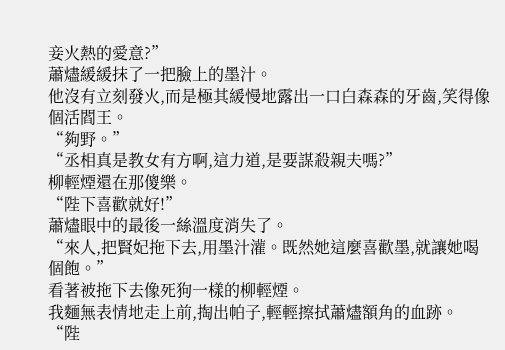妾火熱的愛意?”
蕭燼緩緩抹了一把臉上的墨汁。
他沒有立刻發火,而是極其緩慢地露出一口白森森的牙齒,笑得像個活閻王。
“夠野。”
“丞相真是教女有方啊,這力道,是要謀殺親夫嗎?”
柳輕煙還在那傻樂。
“陛下喜歡就好!”
蕭燼眼中的最後一絲溫度消失了。
“來人,把賢妃拖下去,用墨汁灌。既然她這麼喜歡墨,就讓她喝個飽。”
看著被拖下去像死狗一樣的柳輕煙。
我麵無表情地走上前,掏出帕子,輕輕擦拭蕭燼額角的血跡。
“陛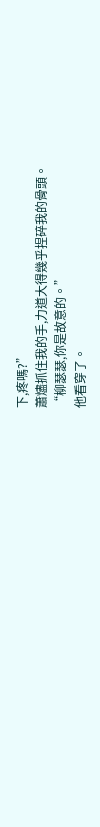下,疼嗎?”
蕭燼抓住我的手,力道大得幾乎捏碎我的骨頭。
“柳瑟瑟,你是故意的。”
他看穿了。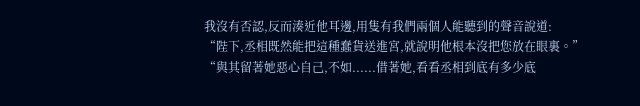我沒有否認,反而湊近他耳邊,用隻有我們兩個人能聽到的聲音說道:
“陛下,丞相既然能把這種蠢貨送進宮,就說明他根本沒把您放在眼裏。”
“與其留著她惡心自己,不如......借著她,看看丞相到底有多少底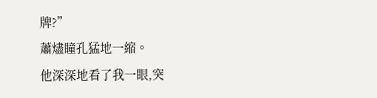牌?”
蕭燼瞳孔猛地一縮。
他深深地看了我一眼,突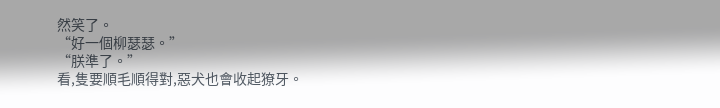然笑了。
“好一個柳瑟瑟。”
“朕準了。”
看,隻要順毛順得對,惡犬也會收起獠牙。